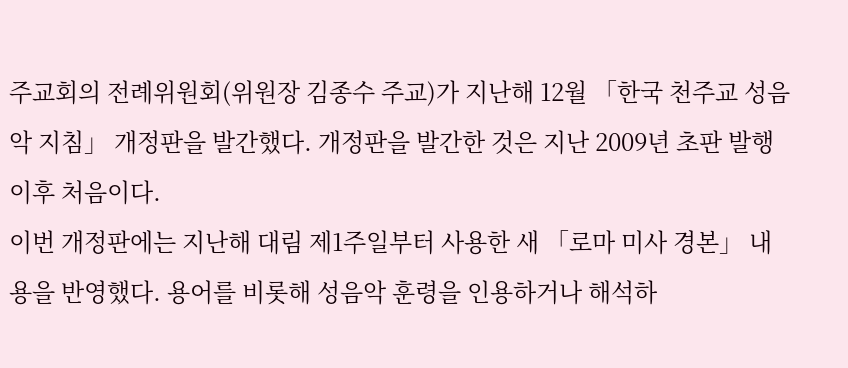주교회의 전례위원회(위원장 김종수 주교)가 지난해 12월 「한국 천주교 성음악 지침」 개정판을 발간했다. 개정판을 발간한 것은 지난 2009년 초판 발행 이후 처음이다.
이번 개정판에는 지난해 대림 제1주일부터 사용한 새 「로마 미사 경본」 내용을 반영했다. 용어를 비롯해 성음악 훈령을 인용하거나 해석하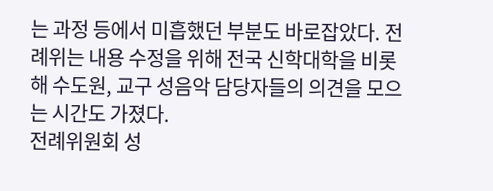는 과정 등에서 미흡했던 부분도 바로잡았다. 전례위는 내용 수정을 위해 전국 신학대학을 비롯해 수도원, 교구 성음악 담당자들의 의견을 모으는 시간도 가졌다.
전례위원회 성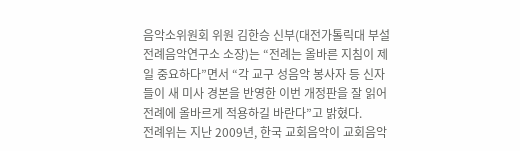음악소위원회 위원 김한승 신부(대전가톨릭대 부설 전례음악연구소 소장)는 “전례는 올바른 지침이 제일 중요하다”면서 “각 교구 성음악 봉사자 등 신자들이 새 미사 경본을 반영한 이번 개정판을 잘 읽어 전례에 올바르게 적용하길 바란다”고 밝혔다.
전례위는 지난 2009년, 한국 교회음악이 교회음악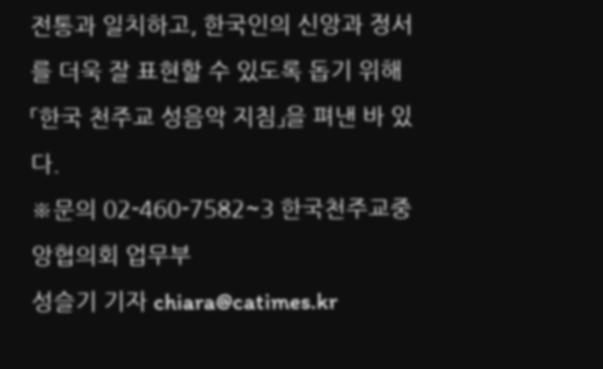전통과 일치하고, 한국인의 신앙과 정서를 더욱 잘 표현할 수 있도록 돕기 위해 「한국 천주교 성음악 지침」을 펴낸 바 있다.
※문의 02-460-7582~3 한국천주교중앙협의회 업무부
성슬기 기자 chiara@catimes.kr